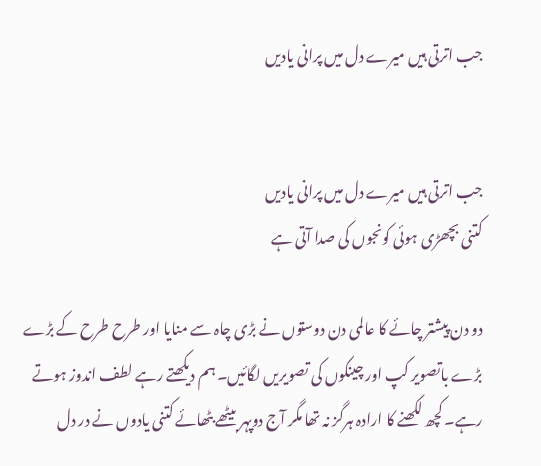جب اترتی ہیں میرے دل میں پرانی یادیں


جب اترتی ہیں میرے دل میں پرانی یادیں
کتنی بچھڑی ہوئی کونجوں کی صدا آتی ہے

دو دن پیشتر چائے کا عالمی دن دوستوں نے بڑی چاہ سے منایا اور طرح طرح کے بڑے بڑے باتصویر کپ اور چینکوں کی تصویریں لگائیں۔ ہم دیکھتے رہے لطف اندوز ہوتے رہے۔ کچھ لکھنے کا ارادہ ہرگز نہ تھا مگر آج دوپہر بیٹھے بٹھائے کتنی یادوں نے در دل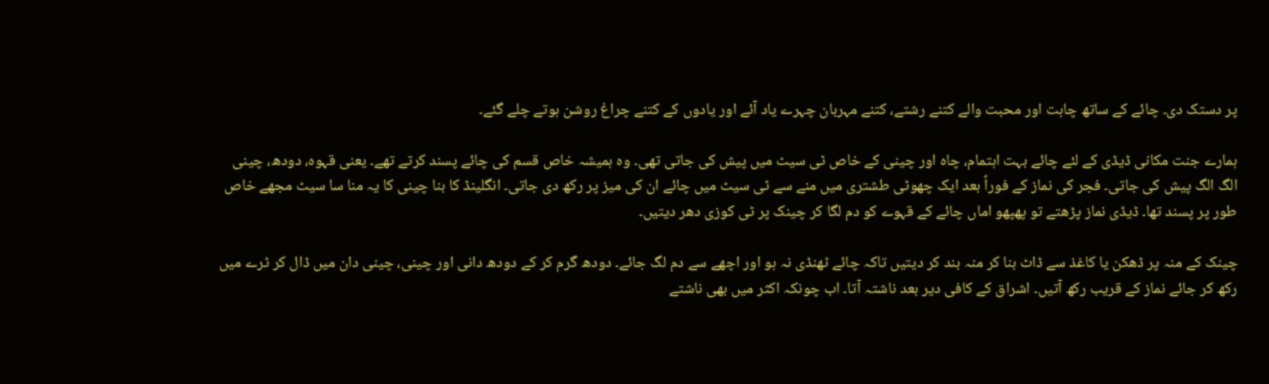پر دستک دی۔ چائے کے ساتھ چاہت اور محبت والے کتنے رشتے، کتنے مہربان چہرے یاد آئے اور یادوں کے کتنے چراغ روشن ہوتے چلے گئے۔

ہمارے جنت مکانی ڈیڈی کے لئے چائے بہت اہتمام، چاہ اور چینی کے خاص ٹی سیٹ میں پیش کی جاتی تھی۔ وہ ہمیشہ خاص قسم کی چائے پسند کرتے تھے۔ یعنی قہوہ، دودھ، چینی الگ الگ پیش کی جاتی۔ فجر کی نماز کے فوراً بعد ایک چھوٹی طشتری میں منے سے ٹی سیٹ میں چائے ان کی میز پر رکھ دی جاتی۔ انگلینڈ کا بنا چینی کا یہ منا سا سیٹ مجھے خاص طور پر پسند تھا۔ ڈیڈی نماز پڑھتے تو پھپھو اماں چائے کے قہوے کو دم لگا کر چینک پر ٹی کوزی دھر دیتیں۔

چینک کے منہ پر ڈھکن یا کاغذ سے ڈاٹ بنا کر منہ بند کر دیتیں تاکہ چائے ٹھنڈی نہ ہو اور اچھے سے دم لگ جائے۔ دودھ گرم کر کے دودھ دانی اور چینی، چینی دان میں ڈال کر ٹرے میں رکھ کر جائے نماز کے قریب رکھ آتیں۔ اشراق کے کافی دیر بعد ناشتہ آتا۔ اب چونکہ اکثر میں بھی ناشتے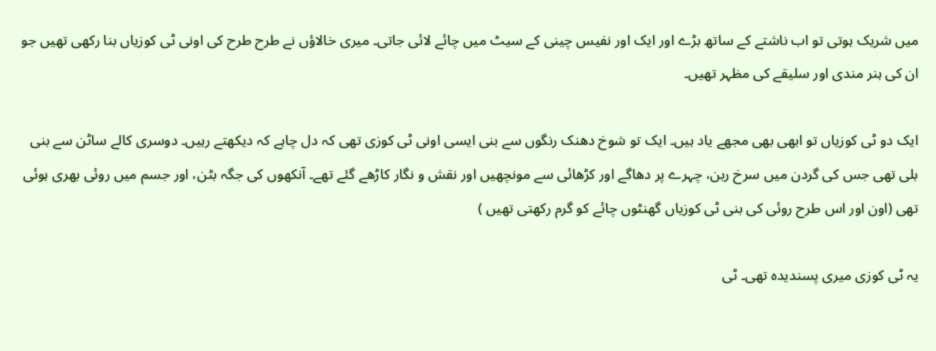میں شریک ہوتی تو اب ناشتے کے ساتھ بڑے اور ایک اور نفیس چینی کے سیٹ میں چائے لائی جاتی۔ میری خالاؤں نے طرح طرح کی اونی ٹی کوزیاں بنا رکھی تھیں جو ان کی ہنر مندی اور سلیقے کی مظہر تھیں۔

ایک دو ٹی کوزیاں تو ابھی بھی مجھے یاد ہیں۔ ایک تو شوخ دھنک رنگوں سے بنی ایسی اونی ٹی کوزی تھی کہ دل چاہے کہ دیکھتے رہیں۔ دوسری کالے ساٹن سے بنی بلی تھی جس کی گردن میں سرخ ربن، چہرے پر دھاگے اور کڑھائی سے مونچھیں اور نقش و نگار کاڑھے گئے تھے۔ آنکھوں کی جگہ بٹن، اور جسم میں روئی بھری ہوئی تھی (اون اور اس طرح روئی کی بنی ٹی کوزیاں گھنٹوں چائے کو گرم رکھتی تھیں )

یہ ٹی کوزی میری پسندیدہ تھی۔ ٹی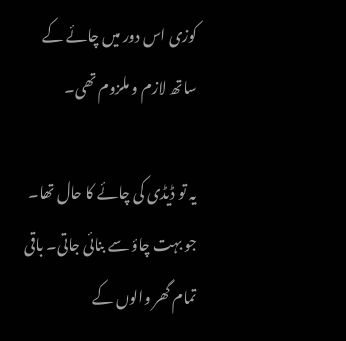کوزی اس دور میں چائے کے ساتھ لازم و ملزوم تھی۔

یہ تو ڈیڈی کی چائے کا حال تھا۔ جو بہت چاؤ سے بنائی جاتی۔ باقی تمام گھر والوں کے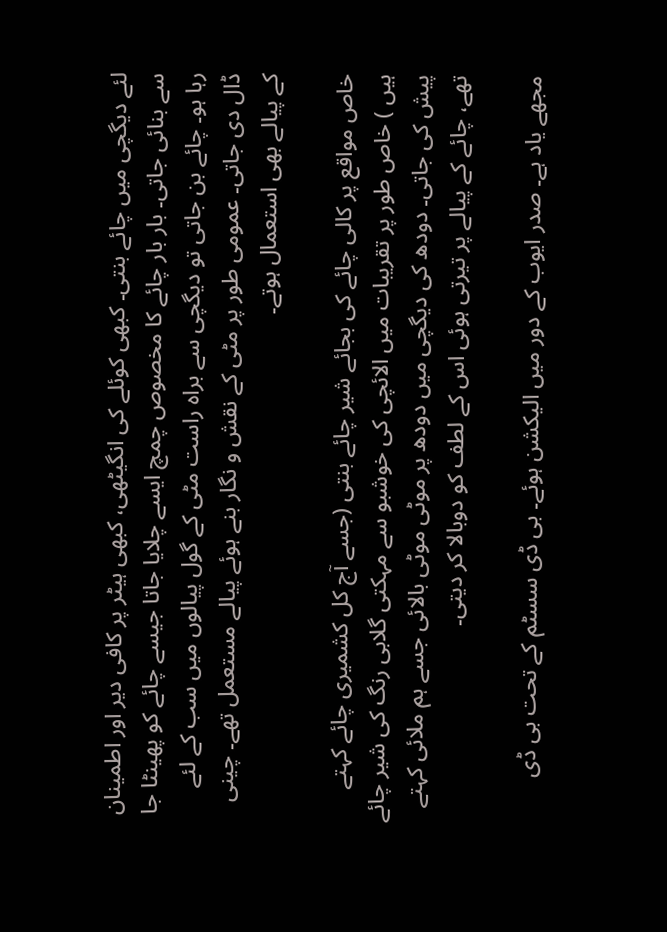لئے دیگچی میں چائے بنتی۔ کبھی کوئلے کی انگیٹھی، کبھی ہیٹر پر کافی دیر اور اطمینان سے بنائی جاتی۔ بار بار چائے کا مخصوص چمچ ایسے چلایا جاتا جیسے چائے کو پھینٹا جا رہا ہو۔ چائے بن جاتی تو دیگچی سے براہ راست مٹی کے گول پیالوں میں سب کے لئے ڈال دی جاتی۔ عمومی طور پر مٹی کے نقش و نگار بنے ہوئے پیالے مستعمل تھے۔ چینی کے پیالے بھی استعمال ہوتے۔

خاص مواقع پر کالی چائے کی بجائے شیر چائے بنتی (جسے آج کل کشمیری چائے کہتے ہیں ) خاص طور پر تقریبات میں الائچی کی خوشبو سے مہکتی گلابی رنگ کی شیر چائے پیش کی جاتی۔ دودھ کی دیگچی میں دودھ پر موٹی موٹی بالائی جسے ہم ملائی کہتے تھے، چائے کے پیالے پر تیرتی ہوئی اس کے لطف کو دوبالا کر دیتی۔

مجھے یاد ہے۔ صدر ایوب کے دور میں الیکشن ہوئے۔ بی ڈی سسٹم کے تحت بی ڈی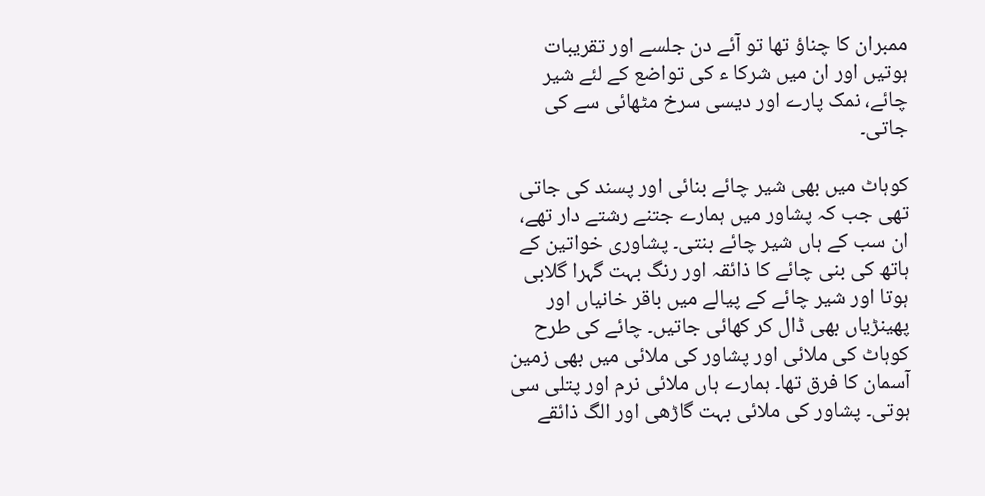ممبران کا چناؤ تھا تو آئے دن جلسے اور تقریبات ہوتیں اور ان میں شرکا ء کی تواضع کے لئے شیر چائے، نمک پارے اور دیسی سرخ مٹھائی سے کی جاتی۔

کوہاٹ میں بھی شیر چائے بنائی اور پسند کی جاتی تھی جب کہ پشاور میں ہمارے جتنے رشتے دار تھے، ان سب کے ہاں شیر چائے بنتی۔ پشاوری خواتین کے ہاتھ کی بنی چائے کا ذائقہ اور رنگ بہت گہرا گلابی ہوتا اور شیر چائے کے پیالے میں باقر خانیاں اور پھینڑیاں بھی ڈال کر کھائی جاتیں۔ چائے کی طرح کوہاٹ کی ملائی اور پشاور کی ملائی میں بھی زمین آسمان کا فرق تھا۔ ہمارے ہاں ملائی نرم اور پتلی سی ہوتی۔ پشاور کی ملائی بہت گاڑھی اور الگ ذائقے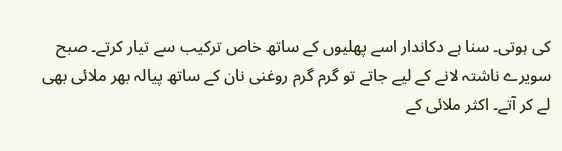کی ہوتی۔ سنا ہے دکاندار اسے پھلیوں کے ساتھ خاص ترکیب سے تیار کرتے۔ صبح سویرے ناشتہ لانے کے لیے جاتے تو گرم گرم روغنی نان کے ساتھ پیالہ بھر ملائی بھی لے کر آتے۔ اکثر ملائی کے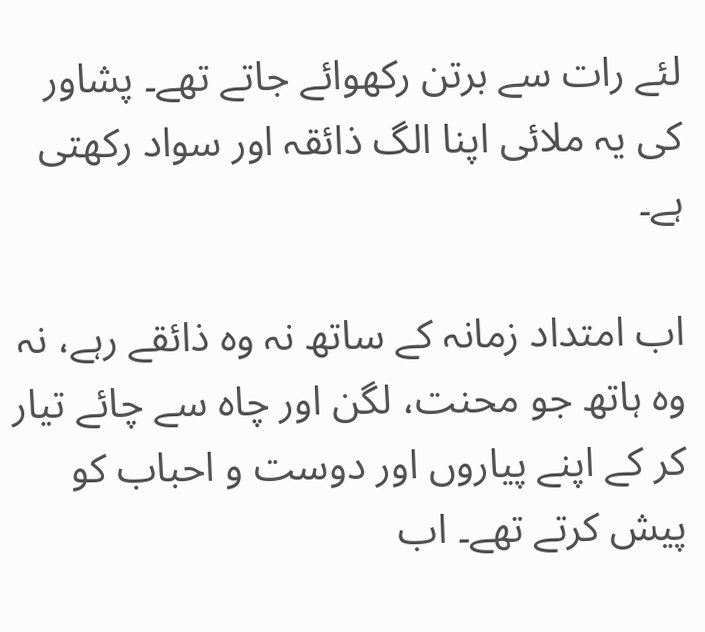لئے رات سے برتن رکھوائے جاتے تھے۔ پشاور کی یہ ملائی اپنا الگ ذائقہ اور سواد رکھتی ہے۔

اب امتداد زمانہ کے ساتھ نہ وہ ذائقے رہے، نہ وہ ہاتھ جو محنت، لگن اور چاہ سے چائے تیار کر کے اپنے پیاروں اور دوست و احباب کو پیش کرتے تھے۔ اب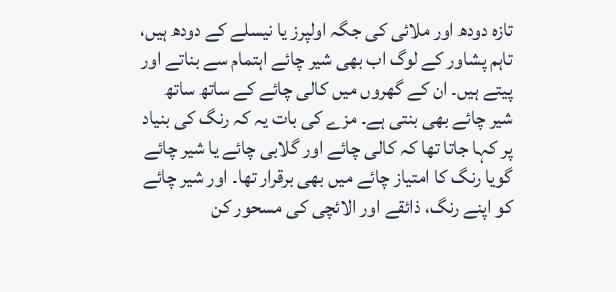تازہ دودھ اور ملائی کی جگہ اولپرز یا نیسلے کے دودھ ہیں، تاہم پشاور کے لوگ اب بھی شیر چائے اہتمام سے بناتے اور پیتے ہیں۔ ان کے گھروں میں کالی چائے کے ساتھ ساتھ شیر چائے بھی بنتی ہے۔ مزے کی بات یہ کہ رنگ کی بنیاد پر کہا جاتا تھا کہ کالی چائے اور گلابی چائے یا شیر چائے گویا رنگ کا امتیاز چائے میں بھی برقرار تھا۔ اور شیر چائے کو اپنے رنگ، ذائقے اور الائچی کی مسحور کن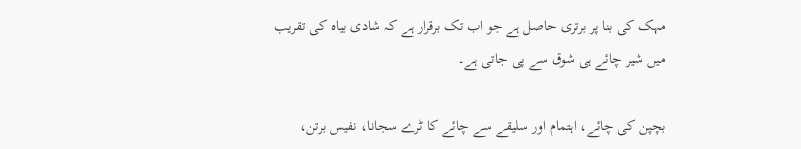مہک کی بنا پر برتری حاصل ہے جو اب تک برقرار ہے کہ شادی بیاہ کی تقریب میں شیر چائے ہی شوق سے پی جاتی ہے۔

بچپن کی چائے، اہتمام اور سلیقے سے چائے کا ٹرے سجانا، نفیس برتن،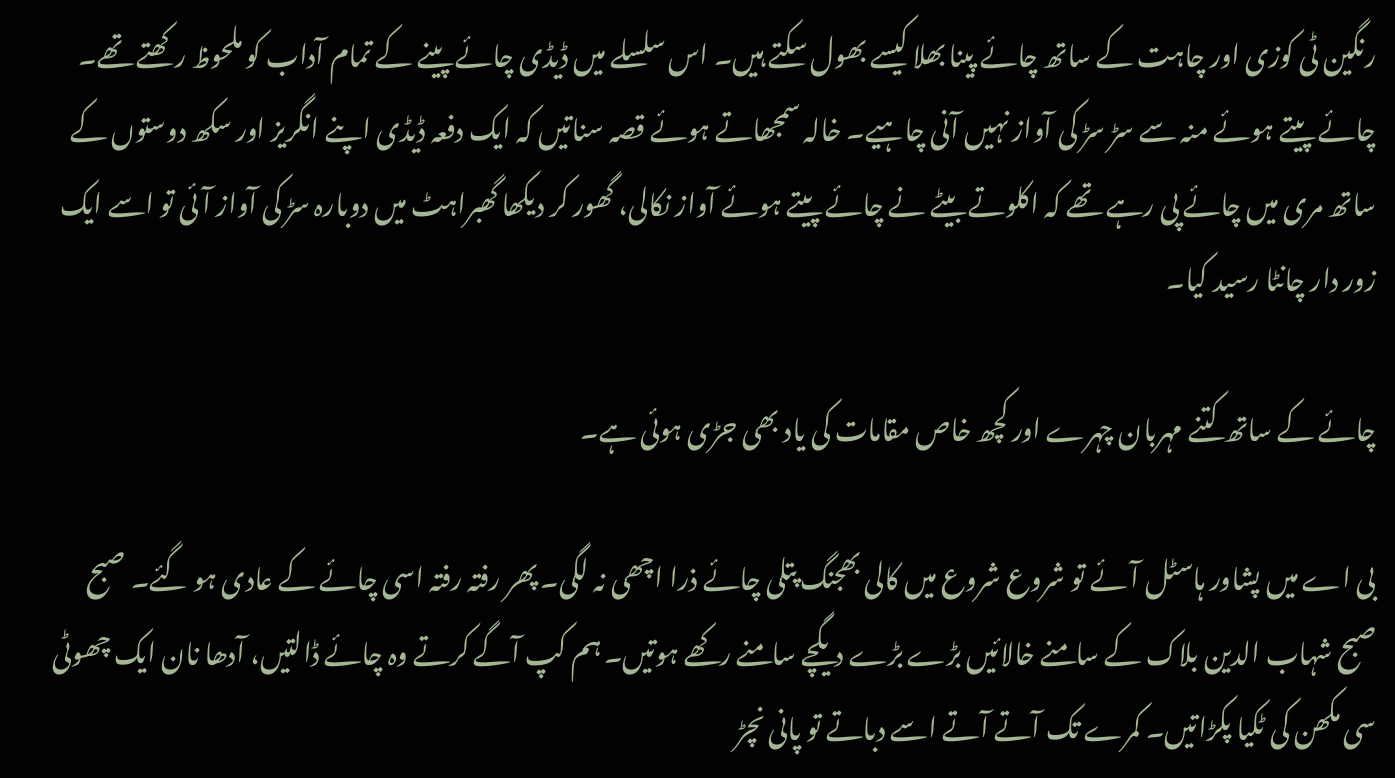رنگین ٹی کوزی اور چاہت کے ساتھ چائے پینا بھلا کیسے بھول سکتے ہیں۔ اس سلسلے میں ڈیڈی چائے پینے کے تمام آداب کو ملحوظ رکھتے تھے۔ چائے پیتے ہوئے منہ سے سڑ سڑ کی آواز نہیں آنی چاہیے۔ خالہ سمجھاتے ہوئے قصہ سناتیں کہ ایک دفعہ ڈیڈی اپنے انگریز اور سکھ دوستوں کے ساتھ مری میں چائے پی رہے تھے کہ اکلوتے بیٹے نے چائے پیتے ہوئے آواز نکالی، گھور کر دیکھا گھبراہٹ میں دوبارہ سڑ کی آواز آئی تو اسے ایک زور دار چانٹا رسید کیا۔

چائے کے ساتھ کتنے مہربان چہرے اور کچھ خاص مقامات کی یاد بھی جڑی ہوئی ہے۔

بی اے میں پشاور ہاسٹل آئے تو شروع شروع میں کالی بھجنگ پتلی چائے ذرا اچھی نہ لگی۔ پھر رفتہ رفتہ اسی چائے کے عادی ہو گئے۔ صبح صبح شہاب الدین بلاک کے سامنے خالائیں بڑے بڑے دیگچے سامنے رکھے ہوتیں۔ ہم کپ آگے کرتے وہ چائے ڈالتیں، آدھا نان ایک چھوٹی سی مکھن کی ٹکیا پکڑاتیں۔ کمرے تک آتے آتے اسے دباتے تو پانی نچڑ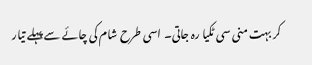کر بہت منی سی ٹکیا رہ جاتی۔ اسی طرح شام کی چائے سے پہلے تیار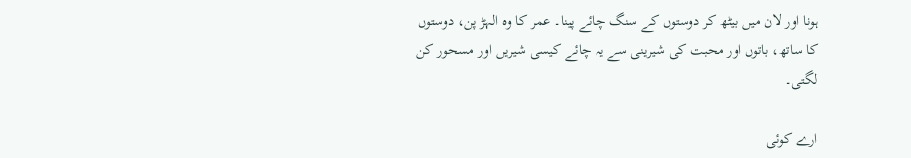ہونا اور لان میں بیٹھ کر دوستوں کے سنگ چائے پینا۔ عمر کا وہ الہڑ پن، دوستوں کا ساتھ، باتوں اور محبت کی شیرینی سے یہ چائے کیسی شیریں اور مسحور کن لگتی۔

ارے کوئی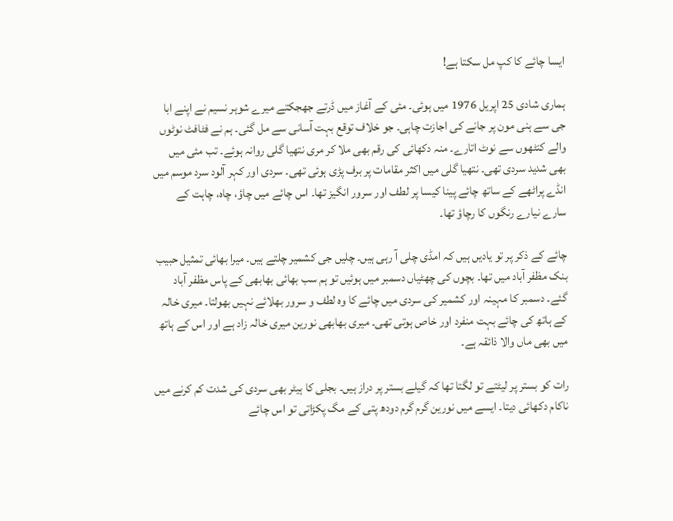ایسا چائے کا کپ مل سکتا ہے!

ہماری شادی 25 اپریل 1976 میں ہوئی۔ مئی کے آغاز میں ڈرتے جھجکتے میرے شوہر نسیم نے اپنے ابا جی سے ہنی مون پر جانے کی اجازت چاہی۔ جو خلاف توقع بہت آسانی سے مل گئی۔ ہم نے فٹافٹ نوٹوں والے کنٹھوں سے نوٹ اتارے۔ منہ دکھائی کی رقم بھی ملا کر مری نتھیا گلی روانہ ہوئے۔ تب مئی میں بھی شدید سردی تھی۔ نتھیا گلی میں اکثر مقامات پر برف پڑی ہوئی تھی۔ سردی اور کہر آلود سرد موسم میں انڈے پراٹھے کے ساتھ چائے پینا کیسا پر لطف اور سرور انگیز تھا۔ اس چائے میں چاؤ، چاہ، چاہت کے سارے نیارے رنگوں کا رچاؤ تھا۔

چائے کے ذکر پر تو یادیں ہیں کہ امڈی چلی آ رہی ہیں۔ چلیں جی کشمیر چلتے ہیں۔ میرا بھائی تمثیل حبیب بنک مظفر آباد میں تھا۔ بچوں کی چھٹیاں دسمبر میں ہوئیں تو ہم سب بھائی بھابھی کے پاس مظفر آباد گئے۔ دسمبر کا مہینہ اور کشمیر کی سردی میں چائے کا وہ لطف و سرور بھلائے نہیں بھولتا۔ میری خالہ کے ہاتھ کی چائے بہت منفرد اور خاص ہوتی تھی۔ میری بھابھی نورین میری خالہ زاد ہے اور اس کے ہاتھ میں بھی ماں والا ذائقہ ہے۔

رات کو بستر پر لیٹتے تو لگتا تھا کہ گیلے بستر پر دراز ہیں۔ بجلی کا ہیٹر بھی سردی کی شدت کم کرنے میں ناکام دکھائی دیتا۔ ایسے میں نورین گرم گرم دودھ پتی کے مگ پکڑاتی تو اس چائے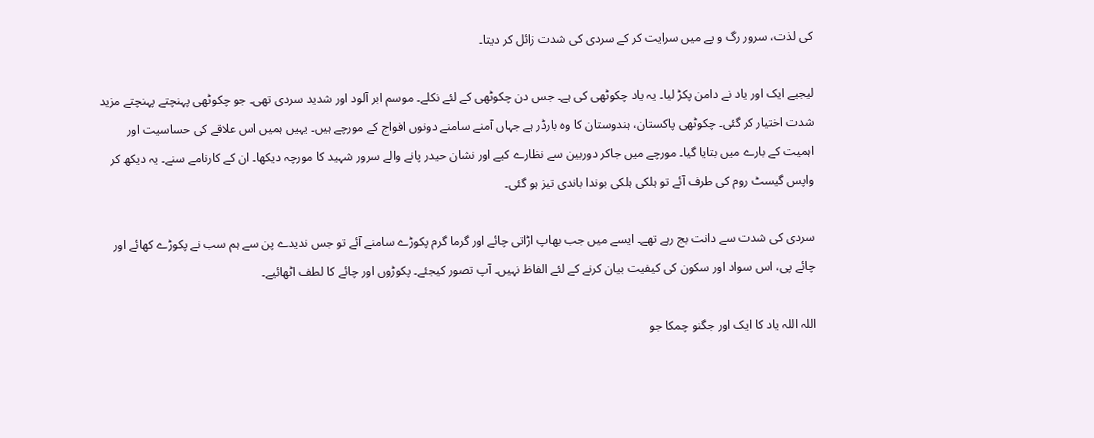کی لذت، سرور رگ و پے میں سرایت کر کے سردی کی شدت زائل کر دیتا۔

لیجیے ایک اور یاد نے دامن پکڑ لیا۔ یہ یاد چکوٹھی کی ہے۔ جس دن چکوٹھی کے لئے نکلے۔ موسم ابر آلود اور شدید سردی تھی۔ جو چکوٹھی پہنچتے پہنچتے مزید شدت اختیار کر گئی۔ چکوٹھی پاکستان، ہندوستان کا وہ بارڈر ہے جہاں آمنے سامنے دونوں افواج کے مورچے ہیں۔ یہیں ہمیں اس علاقے کی حساسیت اور اہمیت کے بارے میں بتایا گیا۔ مورچے میں جاکر دوربین سے نظارے کیے اور نشان حیدر پانے والے سرور شہید کا مورچہ دیکھا۔ ان کے کارنامے سنے۔ یہ دیکھ کر واپس گیسٹ روم کی طرف آئے تو ہلکی ہلکی بوندا باندی تیز ہو گئی۔

سردی کی شدت سے دانت بج رہے تھے۔ ایسے میں جب بھاپ اڑاتی چائے اور گرما گرم پکوڑے سامنے آئے تو جس ندیدے پن سے ہم سب نے پکوڑے کھائے اور چائے پی، اس سواد اور سکون کی کیفیت بیان کرنے کے لئے الفاظ نہیں۔ آپ تصور کیجئے۔ پکوڑوں اور چائے کا لطف اٹھائیے۔

اللہ اللہ یاد کا ایک اور جگنو چمکا جو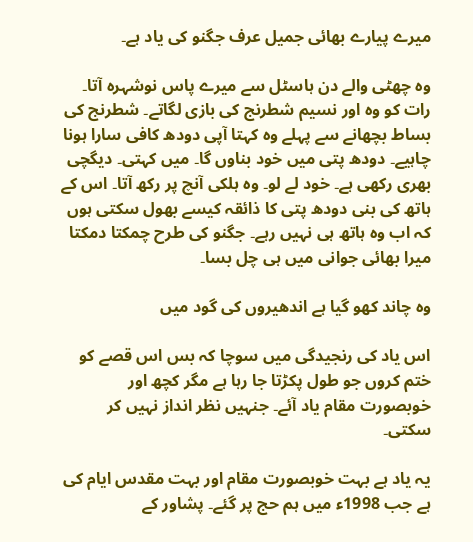میرے پیارے بھائی جمیل عرف جگنو کی یاد ہے۔

وہ چھٹی والے دن ہاسٹل سے میرے پاس نوشہرہ آتا۔ رات کو وہ اور نسیم شطرنج کی بازی لگاتے۔ شطرنج کی بساط بچھانے سے پہلے وہ کہتا آپی دودھ کافی سارا ہونا چاہیے۔ دودھ پتی میں خود بناوں گا۔ میں کہتی۔ دیگچی بھری رکھی ہے۔ خود لے لو۔ وہ ہلکی آنچ پر رکھ آتا۔ اس کے ہاتھ کی بنی دودھ پتی کا ذائقہ کیسے بھول سکتی ہوں کہ اب وہ ہاتھ ہی نہیں رہے۔ جگنو کی طرح چمکتا دمکتا میرا بھائی جوانی میں ہی چل بسا۔

وہ چاند کھو گیا ہے اندھیروں کی گود میں

اس یاد کی رنجیدگی میں سوچا کہ بس اس قصے کو ختم کروں جو طول پکڑتا جا رہا ہے مگر کچھ اور خوبصورت مقام یاد آئے۔ جنہیں نظر انداز نہیں کر سکتی۔

یہ یاد ہے بہت خوبصورت مقام اور بہت مقدس ایام کی ہے جب 1998ء میں ہم حج پر گئے۔ پشاور کے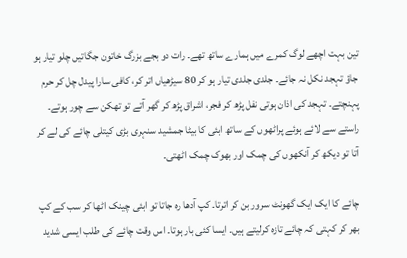تین بہت اچھے لوگ کمرے میں ہمارے ساتھ تھے۔ رات دو بجے بزرگ خاتون جگاتیں چلو تیار ہو جاؤ تہجد نکل نہ جائے۔ جلدی جلدی تیار ہو کر 80 سیڑھیاں اتر کر، کافی سارا پیدل چل کر حرم پہنچتے۔ تہجد کی اذان ہوتی نفل پڑھ کر فجر، اشراق پڑھ کر گھر آتے تو تھکن سے چور ہوتے۔ راستے سے لائے ہوئے پراٹھوں کے ساتھ ابئی کا بیٹا جمشید سنہری بڑی کیتلی چائے کی لے کر آتا تو دیکھ کر آنکھوں کی چمک اور بھوک چمک اٹھتی۔

چائے کا ایک ایک گھونٹ سرور بن کر اترتا۔ کپ آدھا رہ جاتا تو ابئی چینک اٹھا کر سب کے کپ بھر کر کہتی کہ چائے تازہ کرلیتے ہیں۔ ایسا کئی بار ہوتا۔ اس وقت چائے کی طلب ایسی شدید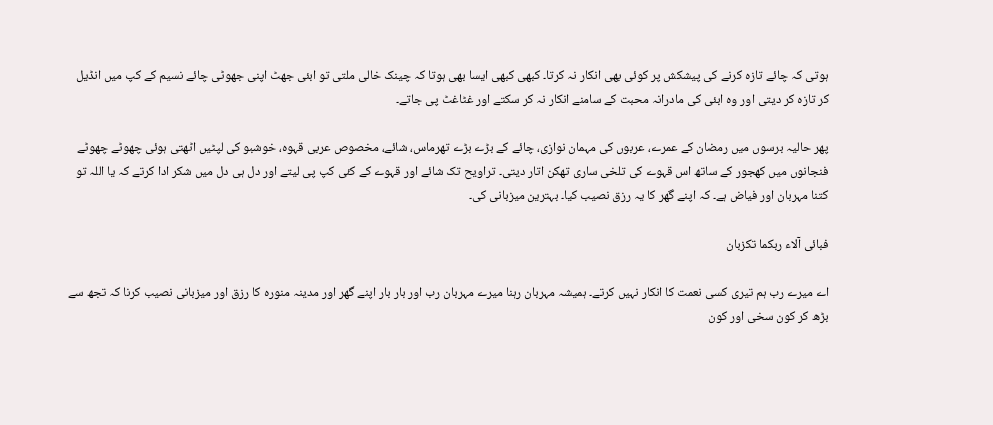ہوتی کہ چائے تازہ کرنے کی پیشکش پر کوئی بھی انکار نہ کرتا۔ کبھی کبھی ایسا بھی ہوتا کہ چینک خالی ملتی تو ابئی جھٹ اپنی جھوٹی چائے نسیم کے کپ میں انڈیل کر تازہ کر دیتی اور وہ ابئی کی مادرانہ محبت کے سامنے انکار نہ کر سکتے اور غٹاغٹ پی جاتے۔

پھر حالیہ برسوں میں رمضان کے عمرے، عربوں کی مہمان نوازی، چائے کے بڑے بڑے تھرماس، شائے، مخصوص عربی قہوہ، خوشبو کی لپٹیں اٹھتی ہوئی چھوٹے چھوٹے فنجانوں میں کھجور کے ساتھ اس قہوے کی تلخی ساری تھکن اتار دیتی۔ تراویح تک شائے اور قہوے کے کئی کپ پی لیتے اور دل ہی دل میں شکر ادا کرتے کہ یا اللہ تو کتنا مہربان اور فیاض ہے۔ کہ اپنے گھر کا یہ رزق نصیب کیا۔ بہترین میزبانی کی۔

فبائی آلاء ربکما تکزبان

اے میرے رب ہم تیری کسی نعمت کا انکار نہیں کرتے۔ ہمیشہ مہربان رہنا میرے مہربان رب اور بار بار اپنے گھر اور مدینہ منورہ کا رزق اور میزبانی نصیب کرنا کہ تجھ سے بڑھ کر کون سخی اور کون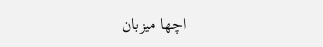اچھا میزبان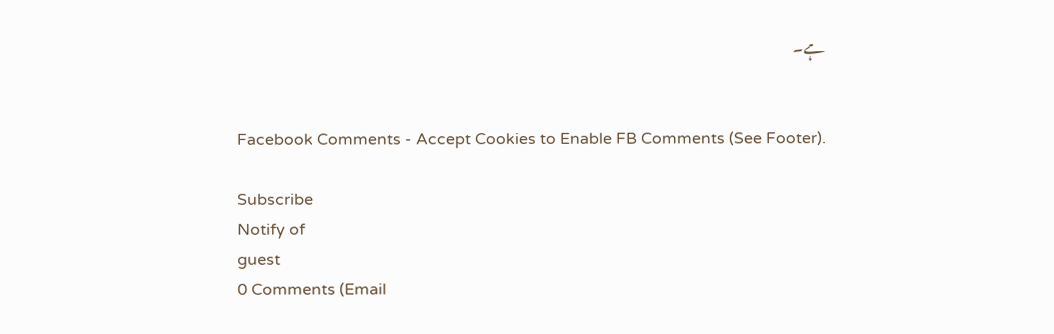ہے۔


Facebook Comments - Accept Cookies to Enable FB Comments (See Footer).

Subscribe
Notify of
guest
0 Comments (Email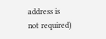address is not required)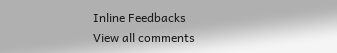Inline Feedbacks
View all comments